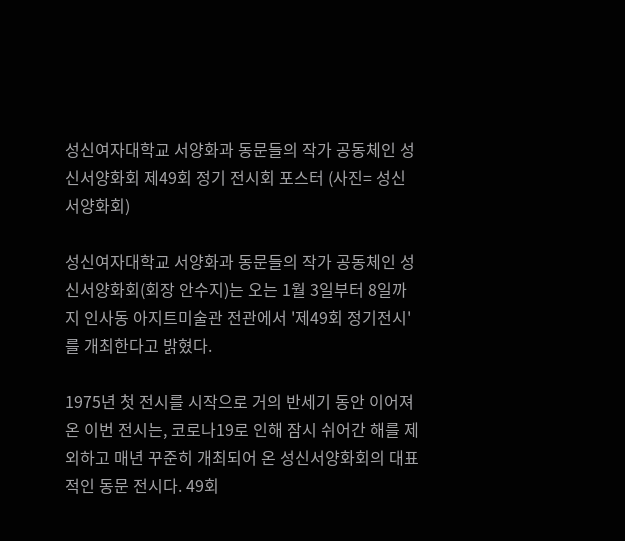성신여자대학교 서양화과 동문들의 작가 공동체인 성신서양화회 제49회 정기 전시회 포스터 (사진= 성신서양화회)

성신여자대학교 서양화과 동문들의 작가 공동체인 성신서양화회(회장 안수지)는 오는 1월 3일부터 8일까지 인사동 아지트미술관 전관에서 '제49회 정기전시'를 개최한다고 밝혔다.

1975년 첫 전시를 시작으로 거의 반세기 동안 이어져 온 이번 전시는, 코로나19로 인해 잠시 쉬어간 해를 제외하고 매년 꾸준히 개최되어 온 성신서양화회의 대표적인 동문 전시다. 49회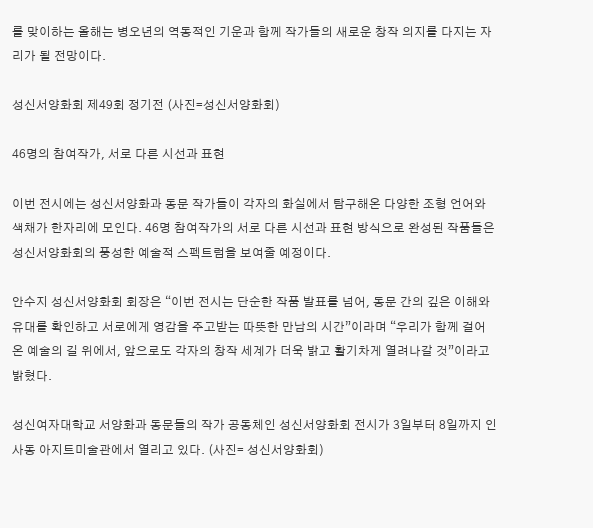를 맞이하는 올해는 병오년의 역동적인 기운과 함께 작가들의 새로운 창작 의지를 다지는 자리가 될 전망이다.

성신서양화회 제49회 정기전 (사진=성신서양화회)

46명의 참여작가, 서로 다른 시선과 표현

이번 전시에는 성신서양화과 동문 작가들이 각자의 화실에서 탐구해온 다양한 조형 언어와 색채가 한자리에 모인다. 46명 참여작가의 서로 다른 시선과 표현 방식으로 완성된 작품들은 성신서양화회의 풍성한 예술적 스펙트럼을 보여줄 예정이다.

안수지 성신서양화회 회장은 “이번 전시는 단순한 작품 발표를 넘어, 동문 간의 깊은 이해와 유대를 확인하고 서로에게 영감을 주고받는 따뜻한 만남의 시간”이라며 “우리가 함께 걸어온 예술의 길 위에서, 앞으로도 각자의 창작 세계가 더욱 밝고 활기차게 열려나갈 것”이라고 밝혔다.

성신여자대학교 서양화과 동문들의 작가 공동체인 성신서양화회 전시가 3일부터 8일까지 인사동 아지트미술관에서 열리고 있다. (사진= 성신서양화회)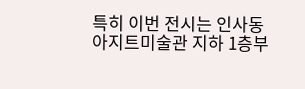특히 이번 전시는 인사동 아지트미술관 지하 1층부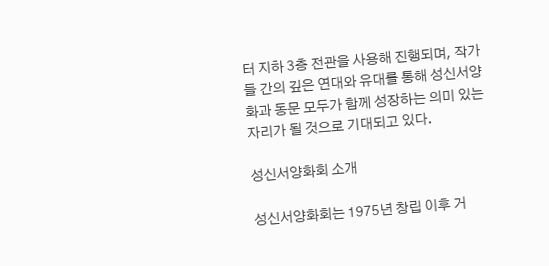터 지하 3층 전관을 사용해 진행되며, 작가들 간의 깊은 연대와 유대를 통해 성신서양화과 동문 모두가 함께 성장하는 의미 있는 자리가 될 것으로 기대되고 있다.

성신서양화회 소개

성신서양화회는 1975년 창립 이후 거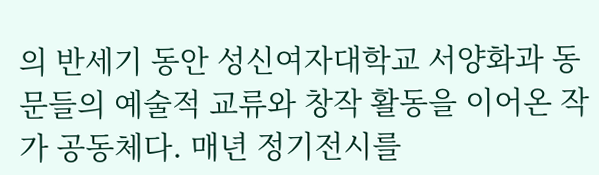의 반세기 동안 성신여자대학교 서양화과 동문들의 예술적 교류와 창작 활동을 이어온 작가 공동체다. 매년 정기전시를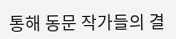통해 동문 작가들의 결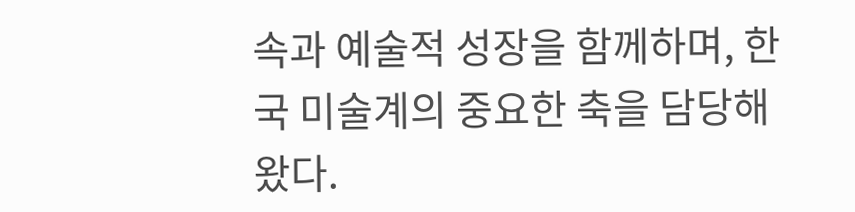속과 예술적 성장을 함께하며, 한국 미술계의 중요한 축을 담당해 왔다.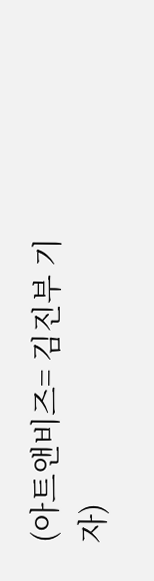(아트앤비즈= 김진부 기자)